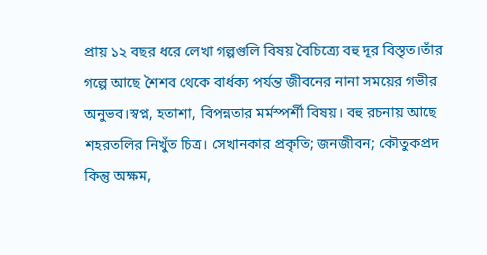প্রায় ১২ বছর ধরে লেখা গল্পগুলি বিষয় বৈচিত্র্যে বহু দূর বিস্তৃত।তাঁর গল্পে আছে শৈশব থেকে বার্ধক্য পর্যন্ত জীবনের নানা সময়ের গভীর অনুভব।স্বপ্ন, হতাশা, বিপন্নতার মর্মস্পর্শী বিষয়। বহু রচনায় আছে শহরতলির নিখুঁত চিত্র। সেখানকার প্রকৃতি; জনজীবন; কৌতুকপ্রদ কিন্তু অক্ষম,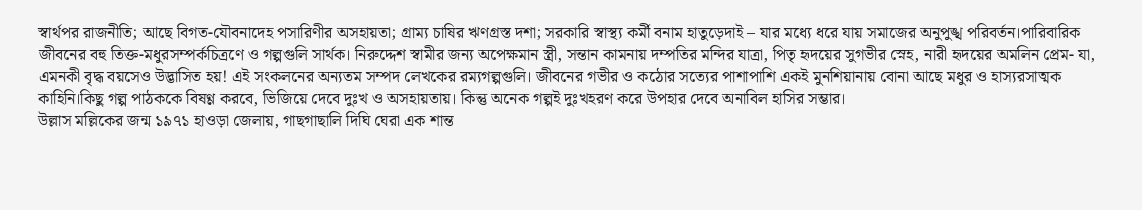স্বার্থপর রাজনীতি; আছে বিগত-যৌবনাদেহ পসারিণীর অসহায়তা; গ্রাম্য চাষির ঋণগ্রস্ত দশা; সরকারি স্বাস্থ্য কর্মী বনাম হাতুড়েদাই – যার মধ্যে ধরে যায় সমাজের অনুপুঙ্খ পরিবর্তন।পারিবারিক জীবনের বহু তিক্ত-মধুরসম্পর্কচিত্রণে ও গল্পগুলি সার্থক। নিরুদ্দেশ স্বামীর জন্য অপেক্ষমান স্ত্রী, সন্তান কামনায় দম্পতির মন্দির যাত্রা, পিতৃ হৃদয়ের সুগভীর স্নেহ, নারী হৃদয়ের অমলিন প্রেম- যা, এমনকী বৃদ্ধ বয়সেও উদ্ভাসিত হয়! এই সংকলনের অন্যতম সম্পদ লেখকের রম্যগল্পগুলি। জীবনের গভীর ও কঠোর সত্যের পাশাপাশি একই মুনশিয়ানায় বোনা আছে মধুর ও হাস্যরসাত্মক কাহিনি।কিছু গল্প পাঠককে বিষণ্ণ করবে, ভিজিয়ে দেবে দুঃখ ও অসহায়তায়। কিন্তু অনেক গল্পই দুঃখহরণ করে উপহার দেবে অনাবিল হাসির সম্ভার।
উল্লাস মল্লিকের জন্ম ১৯৭১ হাওড়া জেলায়, গাছগাছালি দিঘি ঘেরা এক শান্ত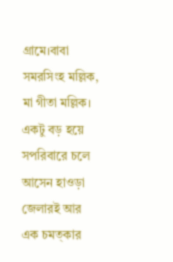গ্রামে।বাবা সমরসিংহ মল্লিক, মা গীতা মল্লিক। একটু বড় হয়ে সপরিবারে চলে আসেন হাওড়া জেলারই আর এক চমত্কার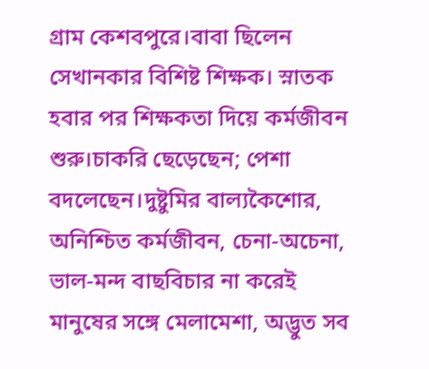গ্রাম কেশবপুরে।বাবা ছিলেন সেখানকার বিশিষ্ট শিক্ষক। স্নাতক হবার পর শিক্ষকতা দিয়ে কর্মজীবন শুরু।চাকরি ছেড়েছেন; পেশা বদলেছেন।দুষ্টুমির বাল্যকৈশোর, অনিশ্চিত কর্মজীবন, চেনা-অচেনা, ভাল-মন্দ বাছবিচার না করেই মানুষের সঙ্গে মেলামেশা, অদ্ভুত সব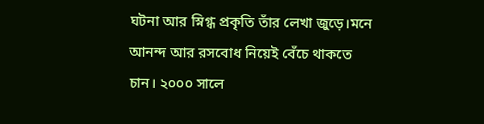ঘটনা আর স্নিগ্ধ প্রকৃতি তাঁর লেখা জুড়ে।মনে আনন্দ আর রসবোধ নিয়েই বেঁচে থাকতে চান। ২০০০ সালে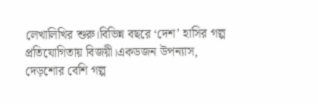লেখালিখির শুরু।বিভিন্ন বছরে ‘দেশ’ হাসির গল্প প্রতিযোগিতায় বিজয়ী।একডজন উপন্যাস, দেড়শোর বেশি গল্প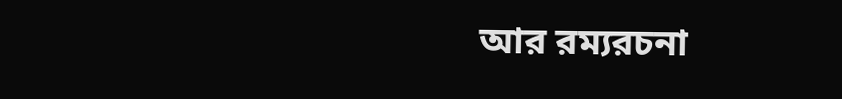আর রম্যরচনা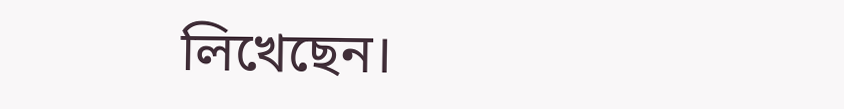লিখেছেন।